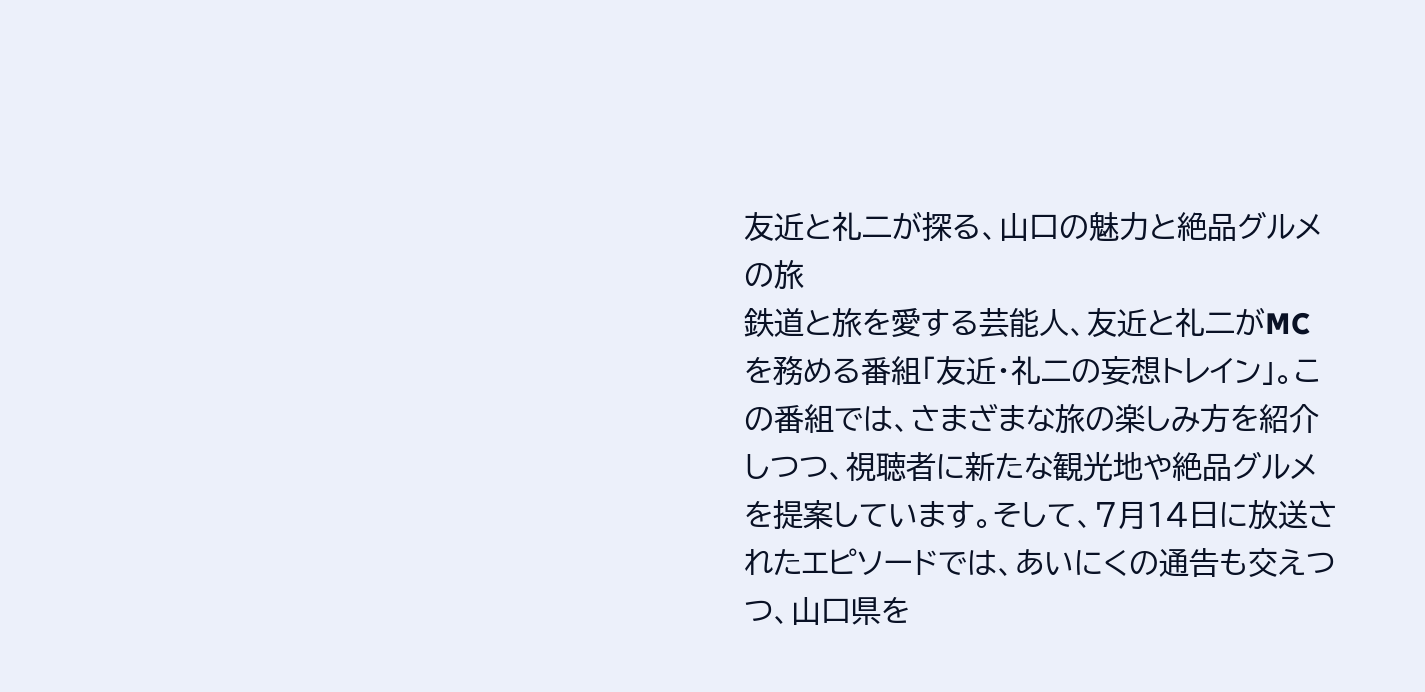友近と礼二が探る、山口の魅力と絶品グルメの旅
鉄道と旅を愛する芸能人、友近と礼二がMCを務める番組「友近・礼二の妄想トレイン」。この番組では、さまざまな旅の楽しみ方を紹介しつつ、視聴者に新たな観光地や絶品グルメを提案しています。そして、7月14日に放送されたエピソードでは、あいにくの通告も交えつつ、山口県を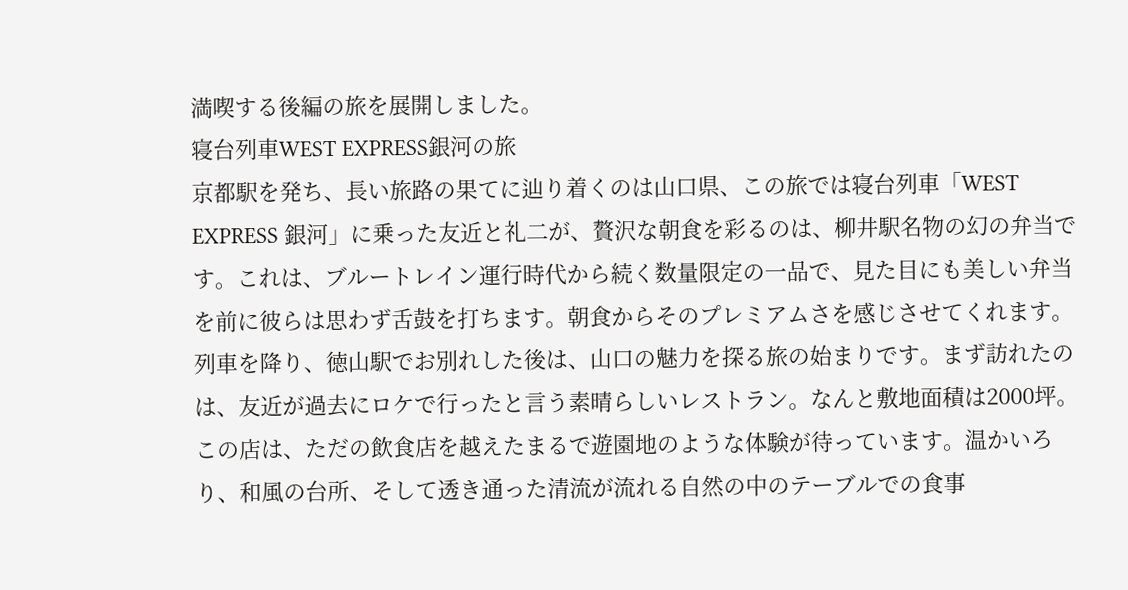満喫する後編の旅を展開しました。
寝台列車WEST EXPRESS銀河の旅
京都駅を発ち、長い旅路の果てに辿り着くのは山口県、この旅では寝台列車「WEST EXPRESS 銀河」に乗った友近と礼二が、贅沢な朝食を彩るのは、柳井駅名物の幻の弁当です。これは、ブルートレイン運行時代から続く数量限定の一品で、見た目にも美しい弁当を前に彼らは思わず舌鼓を打ちます。朝食からそのプレミアムさを感じさせてくれます。
列車を降り、徳山駅でお別れした後は、山口の魅力を探る旅の始まりです。まず訪れたのは、友近が過去にロケで行ったと言う素晴らしいレストラン。なんと敷地面積は2000坪。この店は、ただの飲食店を越えたまるで遊園地のような体験が待っています。温かいろり、和風の台所、そして透き通った清流が流れる自然の中のテーブルでの食事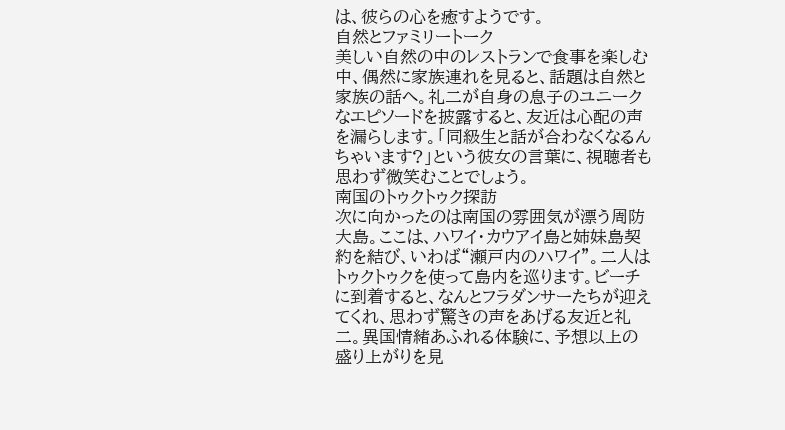は、彼らの心を癒すようです。
自然とファミリートーク
美しい自然の中のレストランで食事を楽しむ中、偶然に家族連れを見ると、話題は自然と家族の話へ。礼二が自身の息子のユニークなエピソードを披露すると、友近は心配の声を漏らします。「同級生と話が合わなくなるんちゃいます?」という彼女の言葉に、視聴者も思わず微笑むことでしょう。
南国のトゥクトゥク探訪
次に向かったのは南国の雰囲気が漂う周防大島。ここは、ハワイ・カウアイ島と姉妹島契約を結び、いわば“瀬戸内のハワイ”。二人はトゥクトゥクを使って島内を巡ります。ビーチに到着すると、なんとフラダンサーたちが迎えてくれ、思わず驚きの声をあげる友近と礼二。異国情緒あふれる体験に、予想以上の盛り上がりを見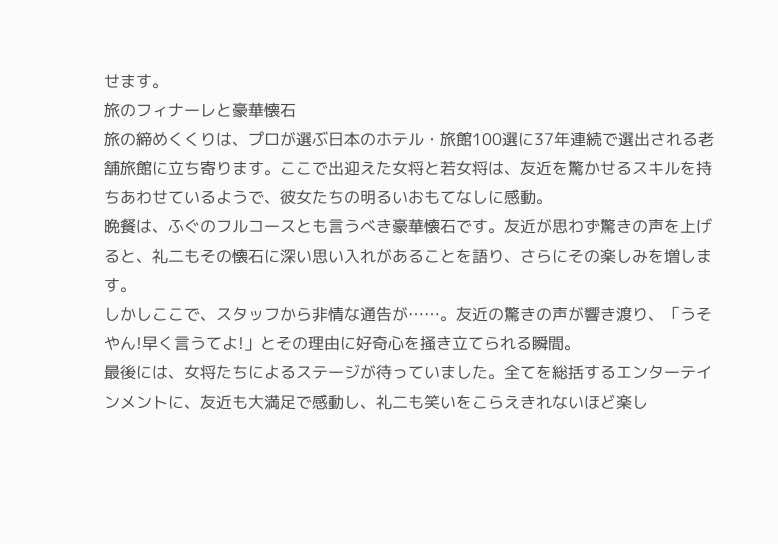せます。
旅のフィナーレと豪華懐石
旅の締めくくりは、プロが選ぶ日本のホテル・旅館100選に37年連続で選出される老舗旅館に立ち寄ります。ここで出迎えた女将と若女将は、友近を驚かせるスキルを持ちあわせているようで、彼女たちの明るいおもてなしに感動。
晩餐は、ふぐのフルコースとも言うべき豪華懐石です。友近が思わず驚きの声を上げると、礼二もその懐石に深い思い入れがあることを語り、さらにその楽しみを増します。
しかしここで、スタッフから非情な通告が……。友近の驚きの声が響き渡り、「うそやん!早く言うてよ!」とその理由に好奇心を掻き立てられる瞬間。
最後には、女将たちによるステージが待っていました。全てを総括するエンターテインメントに、友近も大満足で感動し、礼二も笑いをこらえきれないほど楽し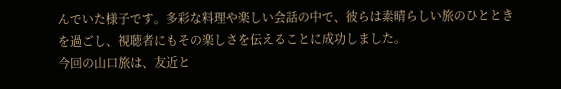んでいた様子です。多彩な料理や楽しい会話の中で、彼らは素晴らしい旅のひとときを過ごし、視聴者にもその楽しさを伝えることに成功しました。
今回の山口旅は、友近と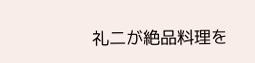礼二が絶品料理を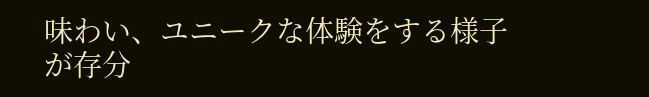味わい、ユニークな体験をする様子が存分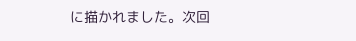に描かれました。次回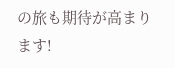の旅も期待が高まります!